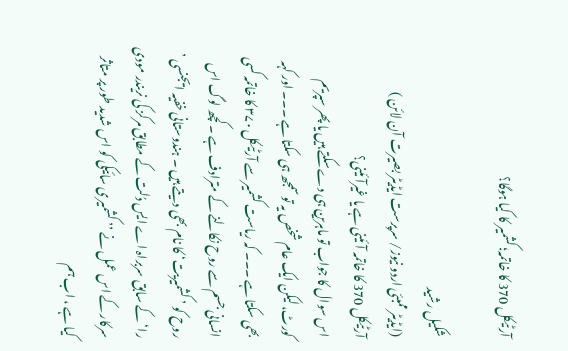آرٹیکل 370 کا خاتمہ؛ کشمیر کا کیا ہوگا؟

شکیل رشید
(ایڈیٹر ممبئی اردو نیوز/ سرپرست ایڈیٹر بصیرت آن لائن )
آرٹیکل 370 کا خاتمہ آئینی ہے یا غیرآئینی؟
اس سوال کا جواب تو ماہرین ہی دے سکتے ہیں یا پھر سپریم کورٹ، لیکن ایک عام شخص یہ تو سمجھ ہی سکتا ہے ۔۔۔ اور کہہ بھی سکتا ہے ۔۔۔ کہ ریاست کشمیر سے آرٹیکل ۳۷۰ کا خاتمہ کسی انسانی جسم سے روح نکالنے کے مترادف ہے ۔ کچھ لوگ اس روح کو ’ کشمیریت‘ کا نام بھی دیتے ہیں ۔ ہندوستانی خفیہ ایجنسی ’ را‘ کے سابق سربراہ اے ایس دُلت کے مطابق مرکز کی نریندر مودی سرکار کے اس عمل نے ’’ کشمیری سائیکی کو اس شدید طور پر متاثر کیا ہے ، اب ہم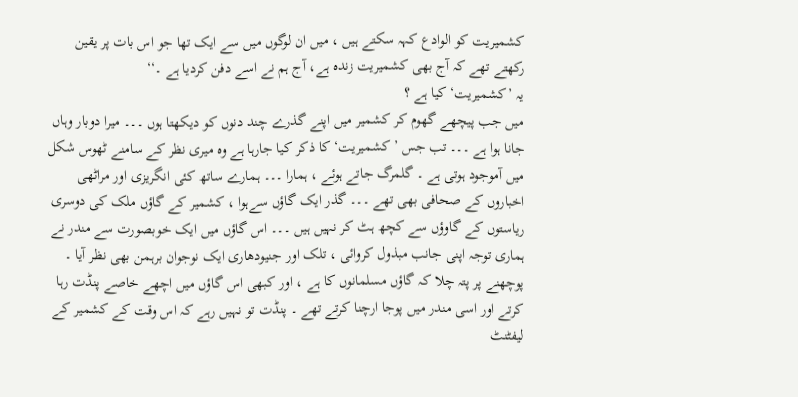کشمیریت کو الوادع کہہ سکتے ہیں ، میں ان لوگوں میں سے ایک تھا جو اس بات پر یقین رکھتے تھے کہ آج بھی کشمیریت زندہ ہے، آج ہم نے اسے دفن کردیا ہے ۔‘‘
یہ ’کشمیریت‘ کیا ہے ؟
میں جب پیچھے گھوم کر کشمیر میں اپنے گذرے چند دنوں کو دیکھتا ہوں ۔۔۔ میرا دوبار وہاں جانا ہوا ہے ۔۔۔ تب جس ’ کشمیریت‘ کا ذکر کیا جارہا ہے وہ میری نظر کے سامنے ٹھوس شکل میں آموجود ہوتی ہے ۔ گلمرگ جاتے ہوئے ، ہمارا ۔۔۔ ہمارے ساتھ کئی انگریزی اور مراٹھی اخباروں کے صحافی بھی تھے ۔۔۔ گذر ایک گاؤں سےہوا ، کشمیر کے گاؤں ملک کی دوسری ریاستوں کے گاوؤں سے کچھ ہٹ کر نہیں ہیں ۔۔۔ اس گاؤں میں ایک خوبصورت سے مندر نے ہماری توجہ اپنی جانب مبذول کروائی ، تلک اور جنیودھاری ایک نوجوان برہمن بھی نظر آیا ۔ پوچھنے پر پتہ چلا کہ گاؤں مسلمانوں کا ہے ، اور کبھی اس گاؤں میں اچھے خاصے پنڈت رہا کرتے اور اسی مندر میں پوجا ارچنا کرتے تھے ۔ پنڈت تو نہیں رہے کہ اس وقت کے کشمیر کے لیفٹنٹ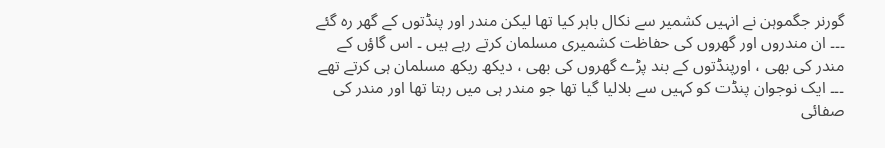گورنر جگموہن نے انہیں کشمیر سے نکال باہر کیا تھا لیکن مندر اور پنڈتوں کے گھر رہ گئے ۔۔۔ ان مندروں اور گھروں کی حفاظت کشمیری مسلمان کرتے رہے ہیں ۔ اس گاؤں کے مندر کی بھی ، اورپنڈتوں کے بند پڑے گھروں کی بھی ، دیکھ ریکھ مسلمان ہی کرتے تھے ۔۔۔ ایک نوجوان پنڈت کو کہیں سے بلالیا گیا تھا جو مندر ہی میں رہتا تھا اور مندر کی صفائی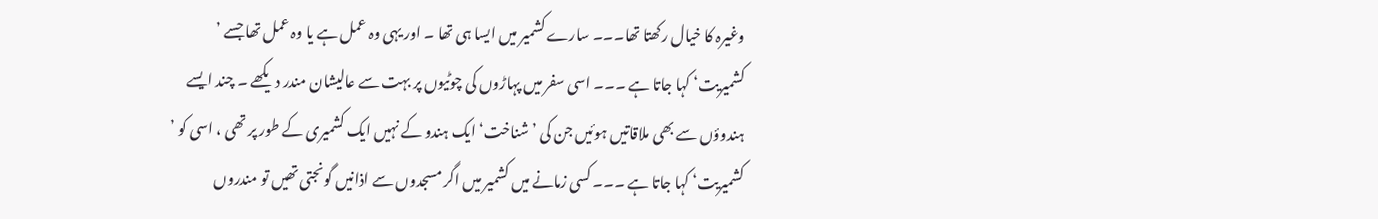وغیرہ کا خیال رکھتا تھا۔۔۔ سارے کشمیر میں ایسا ہی تھا ۔ اور یہی وہ عمل ہے یا وہ عمل تھا جسے ’ کشمیریت‘ کہا جاتا ہے ۔۔۔ اسی سفر میں پہاڑوں کی چوٹیوں پر بہت سے عالیشان مندر دیکھے ۔ چند ایسے ہندوؤں سے بھی ملاقاتیں ہوئیں جن کی ’شناخت‘ ایک ہندو کے نہیں ایک کشمیری کے طور پر تھی ، اسی کو ’ کشمیریت‘ کہا جاتا ہے ۔۔۔ کسی زمانے میں کشمیر میں اگر مسجدوں سے اذانیں گونجتی تھیں تو مندروں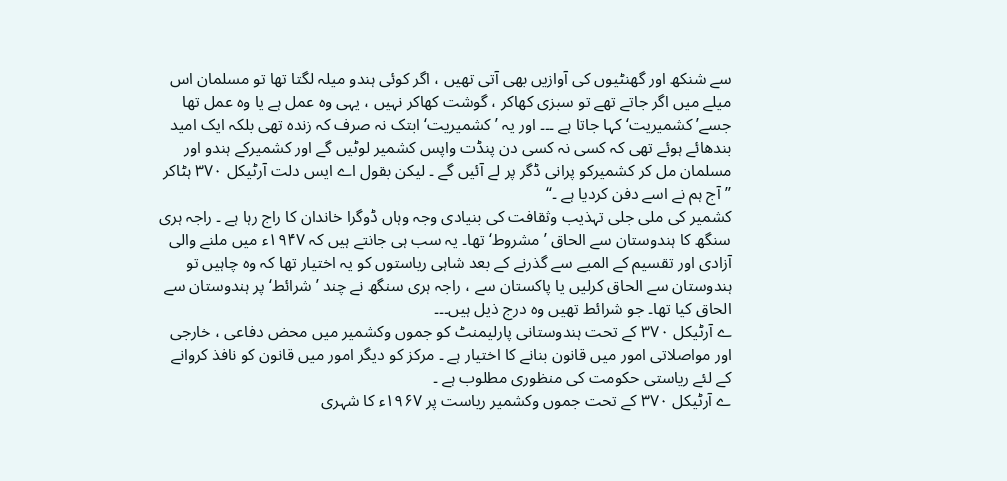سے شنکھ اور گھنٹیوں کی آوازیں بھی آتی تھیں ، اگر کوئی ہندو میلہ لگتا تھا تو مسلمان اس میلے میں اگر جاتے تھے تو سبزی کھاکر ، گوشت کھاکر نہیں ، یہی وہ عمل ہے یا وہ عمل تھا جسے’ کشمیریت‘ کہا جاتا ہے ۔۔۔ اور یہ ’ کشمیریت‘ ابتک نہ صرف کہ زندہ تھی بلکہ ایک امید بندھائے ہوئے تھی کہ کسی نہ کسی دن پنڈت واپس کشمیر لوٹیں گے اور کشمیرکے ہندو اور مسلمان مل کر کشمیرکو پرانی ڈگر پر لے آئیں گے ۔ لیکن بقول اے ایس دلت آرٹیکل ۳۷۰ ہٹاکر ’’آج ہم نے اسے دفن کردیا ہے ۔‘‘
کشمیر کی ملی جلی تہذیب وثقافت کی بنیادی وجہ وہاں ڈوگرا خاندان کا راج رہا ہے ۔ راجہ ہری سنگھ کا ہندوستان سے الحاق ’ مشروط‘ تھا۔ یہ سب ہی جانتے ہیں کہ ۱۹۴۷ء میں ملنے والی آزادی اور تقسیم کے المیے سے گذرنے کے بعد شاہی ریاستوں کو یہ اختیار تھا کہ وہ چاہیں تو ہندوستان سے الحاق کرلیں یا پاکستان سے ، راجہ ہری سنگھ نے چند ’ شرائط‘ پر ہندوستان سے الحاق کیا تھا۔ جو شرائط تھیں وہ درج ذیل ہیں۔۔۔
ے آرٹیکل ۳۷۰ کے تحت ہندوستانی پارلیمنٹ کو جموں وکشمیر میں محض دفاعی ، خارجی اور مواصلاتی امور میں قانون بنانے کا اختیار ہے ۔ مرکز کو دیگر امور میں قانون کو نافذ کروانے کے لئے ریاستی حکومت کی منظوری مطلوب ہے ۔
ے آرٹیکل ۳۷۰ کے تحت جموں وکشمیر ریاست پر ۱۹۶۷ء کا شہری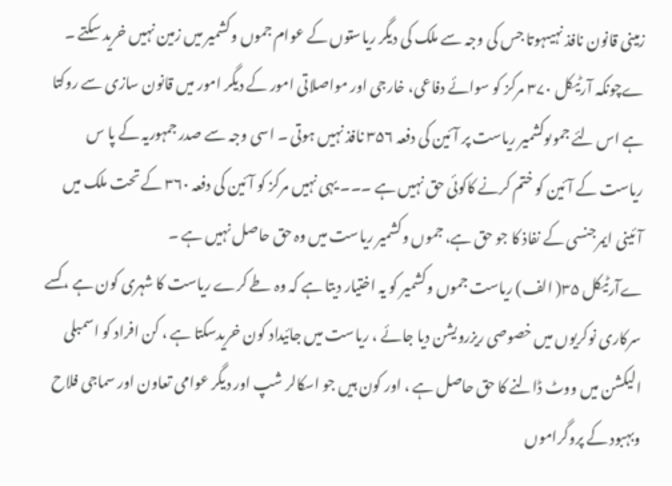زمینی قانون نافذ نہیںہوتا جس کی وجہ سے ملک کی دیگر ریاستوں کے عوام جموں وکشمیر میں زمین نہیں خرید سکتے ۔
ےچونکہ آرٹیکل ۳۷۰ مرکز کو سوائے دفاعی، خارجی اور مواصلاتی امور کے دیگر امور میں قانون سازی سے روکتا ہے اس لئے جموںوکشمیر ریاست پر آئین کی دفعہ ۳۵۶ نافذ نہیں ہوتی ۔ اسی وجہ سے صدر جمہوریہ کے پا س ریاست کے آئین کو ختم کرنے کاکوئی حق نہیں ہے ۔۔۔ یہی نہیں مرکز کو آئین کی دفعہ ۳۶۰ کے تحت ملک میں آئینی ایمرجنسی کے نفاذ کا جو حق ہے، جموں وکشمیر ریاست میں وہ حق حاصل نہیں ہے ۔
ےآرٹیکل ۳۵( الف) ریاست جموں وکشمیر کو یہ اختیار دیتا ہے کہ وہ طے کرے ریاست کا شہری کون ہے ، کسے سرکاری نوکریوں میں خصوصی ریزرویشن دیا جائے ، ریاست میں جائیداد کون خریدسکتا ہے ، کن افراد کو اسمبلی الیکشن میں ووٹ ڈالنے کا حق حاصل ہے ، اور کون ہیں جو اسکالر شپ اور دیگر عوامی تعاون اور سماجی فلاح وبہبود کے پروگراموں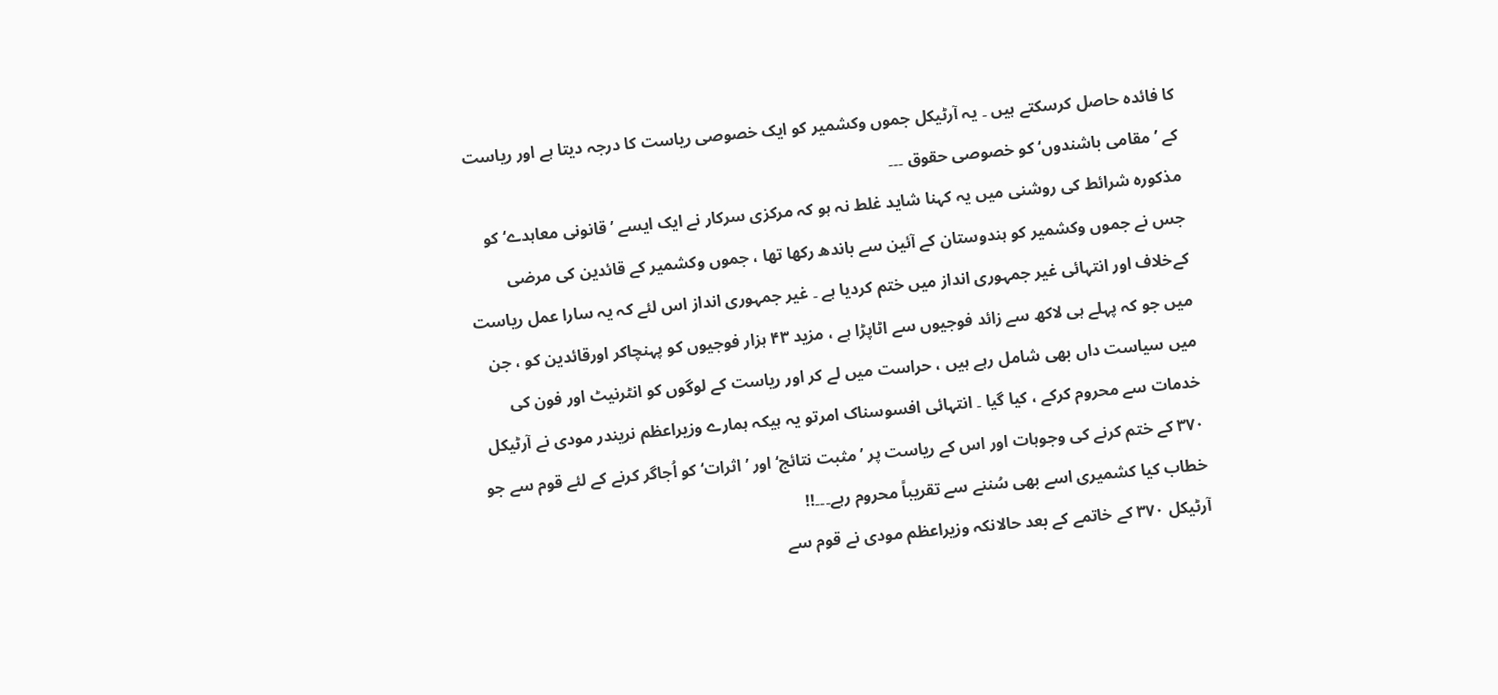کا فائدہ حاصل کرسکتے ہیں ۔ یہ آرٹیکل جموں وکشمیر کو ایک خصوصی ریاست کا درجہ دیتا ہے اور ریاست کے ’ مقامی باشندوں‘ کو خصوصی حقوق ۔۔۔
مذکورہ شرائط کی روشنی میں یہ کہنا شاید غلط نہ ہو کہ مرکزی سرکار نے ایک ایسے ’ قانونی معاہدے‘ کو جس نے جموں وکشمیر کو ہندوستان کے آئین سے باندھ رکھا تھا ، جموں وکشمیر کے قائدین کی مرضی کےخلاف اور انتہائی غیر جمہوری انداز میں ختم کردیا ہے ۔ غیر جمہوری انداز اس لئے کہ یہ سارا عمل ریاست میں جو کہ پہلے ہی لاکھ سے زائد فوجیوں سے اٹاپڑا ہے ، مزید ۴۳ ہزار فوجیوں کو پہنچاکر اورقائدین کو ، جن میں سیاست داں بھی شامل رہے ہیں ، حراست میں لے کر اور ریاست کے لوگوں کو انٹرنیٹ اور فون کی خدمات سے محروم کرکے ، کیا گیا ۔ انتہائی افسوسناک امرتو یہ ہیکہ ہمارے وزیراعظم نریندر مودی نے آرٹیکل ۳۷۰ کے ختم کرنے کی وجوہات اور اس کے ریاست پر ’ مثبت نتائج‘ اور ’ اثرات‘ کو اُجاگر کرنے کے لئے قوم سے جو خطاب کیا کشمیری اسے بھی سُننے سے تقریباً محروم رہے۔۔۔!!
آرٹیکل ۳۷۰ کے خاتمے کے بعد حالانکہ وزیراعظم مودی نے قوم سے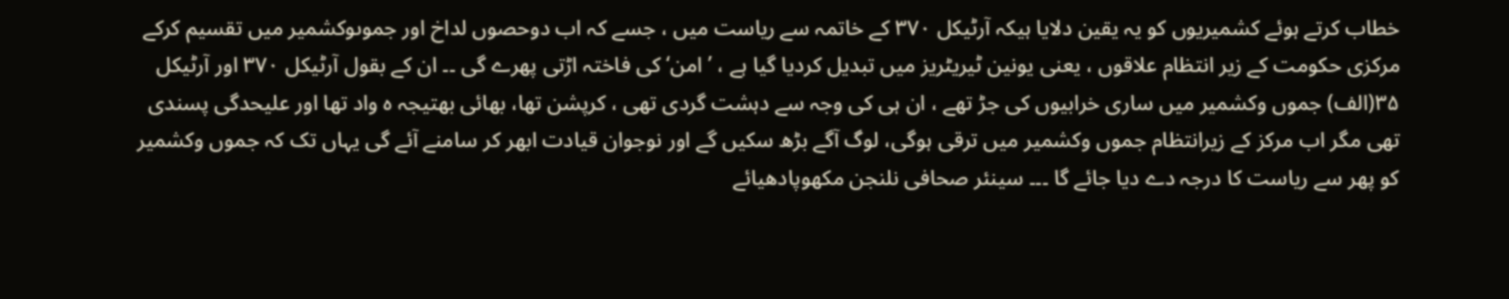خطاب کرتے ہوئے کشمیریوں کو یہ یقین دلایا ہیکہ آرٹیکل ۳۷۰ کے خاتمہ سے ریاست میں ، جسے کہ اب دوحصوں لداخ اور جموںوکشمیر میں تقسیم کرکے مرکزی حکومت کے زیر انتظام علاقوں ، یعنی یونین ٹیریٹریز میں تبدیل کردیا گیا ہے ، ’ امن‘ کی فاختہ اڑتی پھرے گی ۔۔ ان کے بقول آرٹیکل ۳۷۰ اور آرٹیکل ۳۵(الف) جموں وکشمیر میں ساری خرابیوں کی جڑ تھے ، ان ہی کی وجہ سے دہشت گردی تھی ، کرپشن تھا، بھائی بھتیجہ ہ واد تھا اور علیحدگی پسندی تھی مگر اب مرکز کے زیرانتظام جموں وکشمیر میں ترقی ہوگی، لوگ آگے بڑھ سکیں گے اور نوجوان قیادت ابھر کر سامنے آئے گی یہاں تک کہ جموں وکشمیر کو پھر سے ریاست کا درجہ دے دیا جائے گا ۔۔۔ سینئر صحافی نلنجن مکھوپادھیائے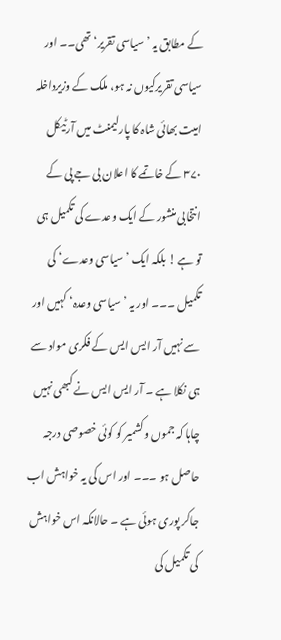کے مطابق یہ ’ سیاسی تقریر‘ تھی۔۔ اور سیاسی تقریرکیوں نہ ہو، ملک کے وزیرداخلہ امیت بھائی شاہ کا پارلیمنٹ میں آرٹیکل ۳۷۰ کے خاتمے کا اعلان بی جے پی کے انتخابی منشور کے ایک وعدے کی تکمیل ہی تو ہے ! بلکہ ایک ’ سیاسی وعدے‘ کی تکمیل ۔۔۔ اور یہ ’ سیاسی وعدہ‘ کہیں اور سے نہیں آر ایس ایس کے فکری مواد سے ہی نکلا ہے ۔ آر ایس ایس نے کبھی نہیں چاہا کہ جموں وکشمیر کو کوئی خصوصی درجہ حاصل ہو ۔۔۔ اور اس کی یہ خواہش اب جاکر پوری ہوئی ہے ۔ حالانکہ اس خواہش کی تکمیل کی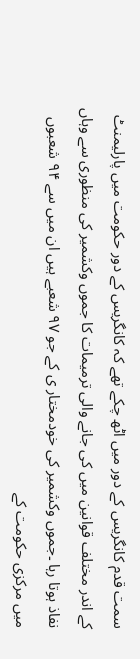سمت قدم کانگریس کے دور میں اٹھ چکے تھے کہ کانگریس کے دور حکومت میں پارلیمنٹ کے اندر مختلف قوانین میں کی جانے والی ترمیمات کا جموں وکشمیر کی منظوری سے وہاں نفاذ ہوتا رہا ۔جموں وکشمیر کی خودمختار ی کے جو ۹۷ شعبے ہیں ان میں سے ۹۴ شعبوں میں مرکزی حکومت کے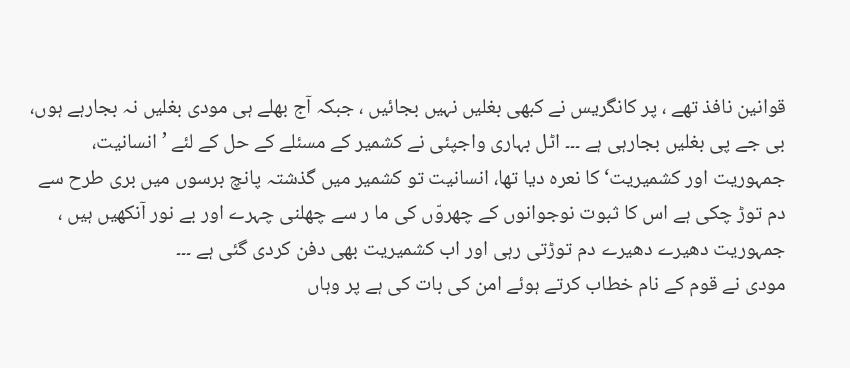قوانین نافذ تھے ، پر کانگریس نے کبھی بغلیں نہیں بجائیں ، جبکہ آج بھلے ہی مودی بغلیں نہ بجارہے ہوں، بی جے پی بغلیں بجارہی ہے ۔۔۔ اٹل بہاری واجپئی نے کشمیر کے مسئلے کے حل کے لئے ’ انسانیت، جمہوریت اور کشمیریت‘ کا نعرہ دیا تھا، انسانیت تو کشمیر میں گذشتہ پانچ برسوں میں بری طرح سے دم توڑ چکی ہے اس کا ثبوت نوجوانوں کے چھروّں کی ما ر سے چھلنی چہرے اور بے نور آنکھیں ہیں ، جمہوریت دھیرے دھیرے دم توڑتی رہی اور اب کشمیریت بھی دفن کردی گئی ہے ۔۔۔
مودی نے قوم کے نام خطاب کرتے ہوئے امن کی بات کی ہے پر وہاں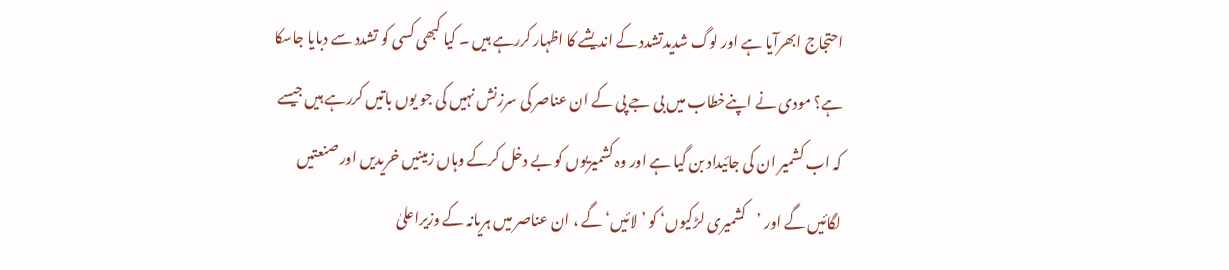احتجاج ابھرآیا ہے اور لوگ شدیدتشدد کے اندیشے کا اظہار کررہے ہیں ۔ کیا کبھی کسی کو تشدد سے دبایا جاسکا ہے؟ مودی نے اپنےخطاب میں بی جے پی کے ان عناصر کی سرزنش نہیں کی جو یوں باتیں کررہے ہیں جیسے کہ اب کشمیر ان کی جائیداد بن گیا ہے اور وہ کشمیریوں کو بے دخل کرکے وہاں زمینیں خریدیں اور صنعتیں لگائیں گے اور ’کشمیری لڑکیوں‘ کو ’لائیں‘ گے ، ان عناصر میں ہریانہ کے وزیراعلیٰ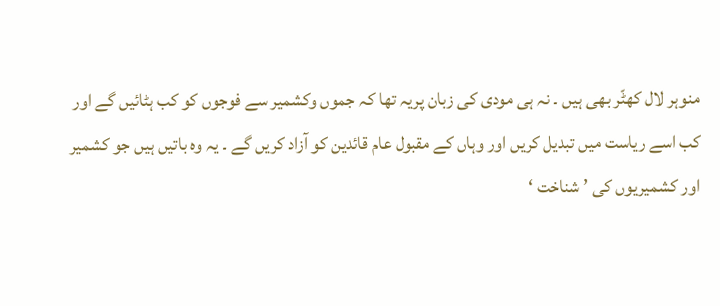منوہر لال کھٹّر بھی ہیں ۔ نہ ہی مودی کی زبان پریہ تھا کہ جموں وکشمیر سے فوجوں کو کب ہٹائیں گے اور کب اسے ریاست میں تبدیل کریں اور وہاں کے مقبول عام قائدین کو آزاد کریں گے ۔ یہ وہ باتیں ہیں جو کشمیر اور کشمیریوں کی ’ شناخت ‘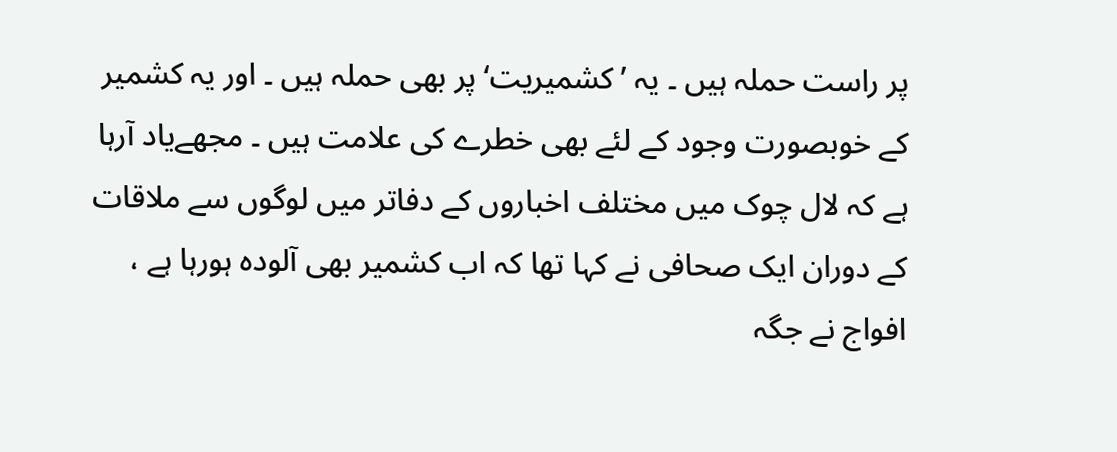پر راست حملہ ہیں ۔ یہ ’ کشمیریت‘ پر بھی حملہ ہیں ۔ اور یہ کشمیر کے خوبصورت وجود کے لئے بھی خطرے کی علامت ہیں ۔ مجھےیاد آرہا ہے کہ لال چوک میں مختلف اخباروں کے دفاتر میں لوگوں سے ملاقات کے دوران ایک صحافی نے کہا تھا کہ اب کشمیر بھی آلودہ ہورہا ہے ، افواج نے جگہ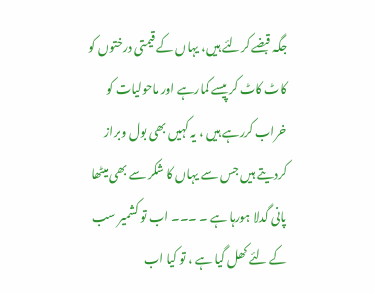جگہ قبضے کرلئے ہیں، یہاں کے قیمتی درختوں کو کاٹ کاٹ کر پیسے کمارہے اور ماحولیات کو خراب کررہے ہیں ، یہ کہیں بھی بول وبراز کردیتے ہیں جس سے یہاں کا شکر سے بھی میٹھا پانی گدلا ہورہا ہے ۔ ۔۔۔ اب تو کشمیر سب کے لئے کھل گیا ہے ، تو کیا اب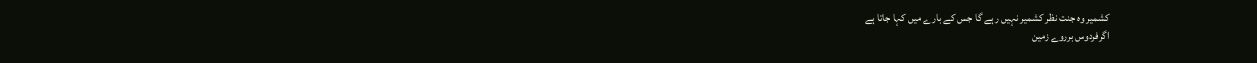کشمیر وہ جنت نظر کشمیر نہیں رہے گا جس کے بارے میں کہا جاتا ہے
اگرفردوس برروے زمین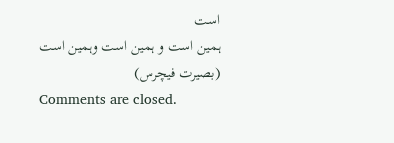است
ہمین است و ہمین است وہمین است
(بصیرت فیچرس)
Comments are closed.